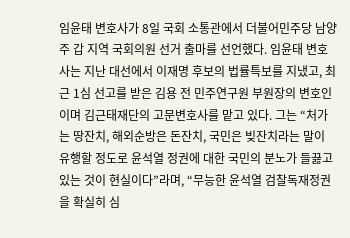임윤태 변호사가 8일 국회 소통관에서 더불어민주당 남양주 갑 지역 국회의원 선거 출마를 선언했다. 임윤태 변호사는 지난 대선에서 이재명 후보의 법률특보를 지냈고, 최근 1심 선고를 받은 김용 전 민주연구원 부원장의 변호인이며 김근태재단의 고문변호사를 맡고 있다. 그는 “처가는 땅잔치, 해외순방은 돈잔치, 국민은 빚잔치라는 말이 유행할 정도로 윤석열 정권에 대한 국민의 분노가 들끓고 있는 것이 현실이다”라며, “무능한 윤석열 검찰독재정권을 확실히 심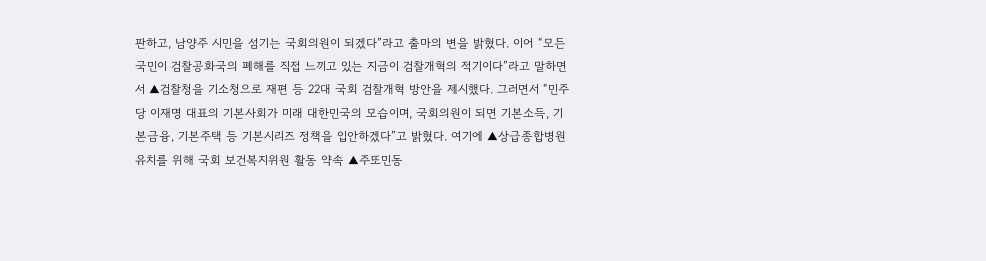판하고, 남양주 시민을 섬기는 국회의원이 되겠다”라고 출마의 변을 밝혔다. 이어 “모든 국민이 검찰공화국의 폐해를 직접 느끼고 있는 지금이 검찰개혁의 적기이다”라고 말하면서 ▲검찰청을 기소청으로 재편 등 22대 국회 검찰개혁 방안을 제시했다. 그러면서 “민주당 이재명 대표의 기본사회가 미래 대한민국의 모습이며, 국회의원이 되면 기본소득, 기본금융, 기본주택 등 기본시리즈 정책을 입안하겠다”고 밝혔다. 여기에 ▲상급종합병원 유치를 위해 국회 보건복지위원 활동 약속 ▲주또민동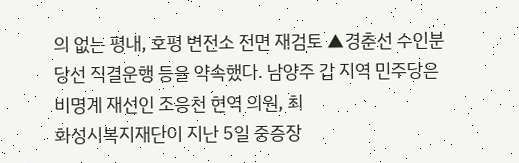의 없는 평내, 호평 변전소 전면 재검토 ▲경춘선 수인분당선 직결운행 등을 약속했다. 남양주 갑 지역 민주당은 비명계 재선인 조응천 현역 의원, 최
화성시복지재단이 지난 5일 중증장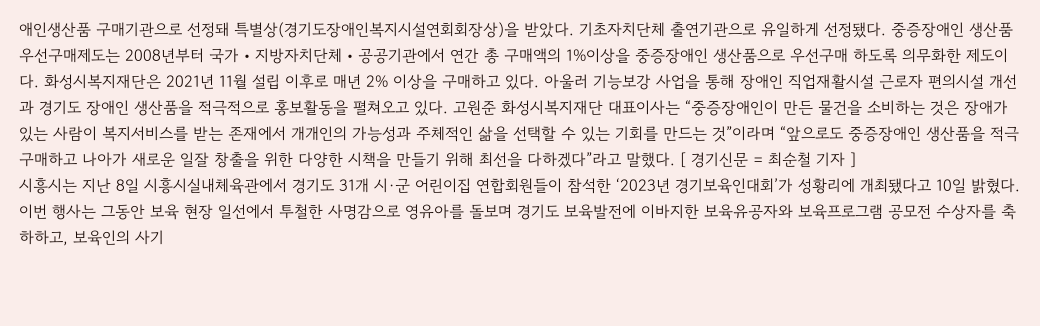애인생산품 구매기관으로 선정돼 특별상(경기도장애인복지시설연회회장상)을 받았다. 기초자치단체 출연기관으로 유일하게 선정됐다. 중증장애인 생산품 우선구매제도는 2008년부터 국가‧지방자치단체‧공공기관에서 연간 총 구매액의 1%이상을 중증장애인 생산품으로 우선구매 하도록 의무화한 제도이다. 화성시복지재단은 2021년 11월 설립 이후로 매년 2% 이상을 구매하고 있다. 아울러 기능보강 사업을 통해 장애인 직업재활시설 근로자 편의시설 개선과 경기도 장애인 생산품을 적극적으로 홍보활동을 펼쳐오고 있다. 고원준 화성시복지재단 대표이사는 “중증장애인이 만든 물건을 소비하는 것은 장애가 있는 사람이 복지서비스를 받는 존재에서 개개인의 가능성과 주체적인 삶을 선택할 수 있는 기회를 만드는 것”이라며 “앞으로도 중증장애인 생산품을 적극 구매하고 나아가 새로운 일잘 창출을 위한 다양한 시책을 만들기 위해 최선을 다하겠다”라고 말했다. [ 경기신문 = 최순철 기자 ]
시흥시는 지난 8일 시흥시실내체육관에서 경기도 31개 시·군 어린이집 연합회원들이 참석한 ‘2023년 경기보육인대회’가 성황리에 개최됐다고 10일 밝혔다. 이번 행사는 그동안 보육 현장 일선에서 투철한 사명감으로 영유아를 돌보며 경기도 보육발전에 이바지한 보육유공자와 보육프로그램 공모전 수상자를 축하하고, 보육인의 사기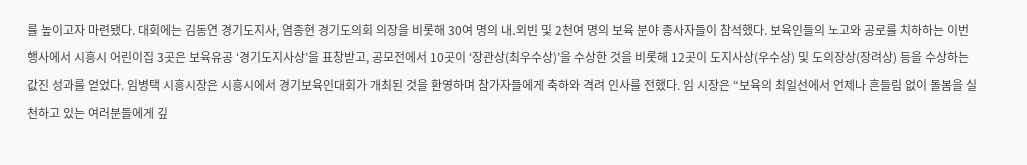를 높이고자 마련됐다. 대회에는 김동연 경기도지사, 염종현 경기도의회 의장을 비롯해 30여 명의 내․외빈 및 2천여 명의 보육 분야 종사자들이 참석했다. 보육인들의 노고와 공로를 치하하는 이번 행사에서 시흥시 어린이집 3곳은 보육유공 ‘경기도지사상’을 표창받고, 공모전에서 10곳이 ‘장관상(최우수상)’을 수상한 것을 비롯해 12곳이 도지사상(우수상) 및 도의장상(장려상) 등을 수상하는 값진 성과를 얻었다. 임병택 시흥시장은 시흥시에서 경기보육인대회가 개최된 것을 환영하며 참가자들에게 축하와 격려 인사를 전했다. 임 시장은 “보육의 최일선에서 언제나 흔들림 없이 돌봄을 실천하고 있는 여러분들에게 깊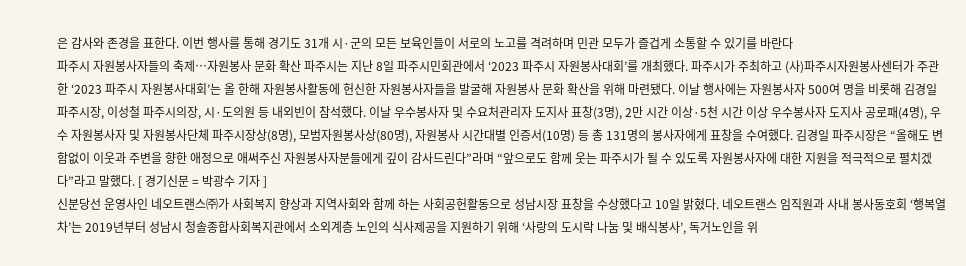은 감사와 존경을 표한다. 이번 행사를 통해 경기도 31개 시·군의 모든 보육인들이 서로의 노고를 격려하며 민관 모두가 즐겁게 소통할 수 있기를 바란다
파주시 자원봉사자들의 축제…자원봉사 문화 확산 파주시는 지난 8일 파주시민회관에서 ‘2023 파주시 자원봉사대회’를 개최했다. 파주시가 주최하고 (사)파주시자원봉사센터가 주관한 ‘2023 파주시 자원봉사대회’는 올 한해 자원봉사활동에 헌신한 자원봉사자들을 발굴해 자원봉사 문화 확산을 위해 마련됐다. 이날 행사에는 자원봉사자 500여 명을 비롯해 김경일 파주시장, 이성철 파주시의장, 시·도의원 등 내외빈이 참석했다. 이날 우수봉사자 및 수요처관리자 도지사 표창(3명), 2만 시간 이상·5천 시간 이상 우수봉사자 도지사 공로패(4명), 우수 자원봉사자 및 자원봉사단체 파주시장상(8명), 모범자원봉사상(80명), 자원봉사 시간대별 인증서(10명) 등 총 131명의 봉사자에게 표창을 수여했다. 김경일 파주시장은 “올해도 변함없이 이웃과 주변을 향한 애정으로 애써주신 자원봉사자분들에게 깊이 감사드린다”라며 “앞으로도 함께 웃는 파주시가 될 수 있도록 자원봉사자에 대한 지원을 적극적으로 펼치겠다”라고 말했다. [ 경기신문 = 박광수 기자 ]
신분당선 운영사인 네오트랜스㈜가 사회복지 향상과 지역사회와 함께 하는 사회공헌활동으로 성남시장 표창을 수상했다고 10일 밝혔다. 네오트랜스 임직원과 사내 봉사동호회 ‘행복열차’는 2019년부터 성남시 청솔종합사회복지관에서 소외계층 노인의 식사제공을 지원하기 위해 ‘사랑의 도시락 나눔 및 배식봉사’, 독거노인을 위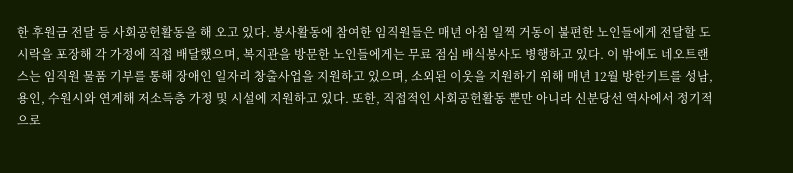한 후원금 전달 등 사회공헌활동을 해 오고 있다. 봉사활동에 참여한 임직원들은 매년 아침 일찍 거동이 불편한 노인들에게 전달할 도시락을 포장해 각 가정에 직접 배달했으며, 복지관을 방문한 노인들에게는 무료 점심 배식봉사도 병행하고 있다. 이 밖에도 네오트랜스는 임직원 물품 기부를 통해 장애인 일자리 창출사업을 지원하고 있으며, 소외된 이웃을 지원하기 위해 매년 12월 방한키트를 성남, 용인, 수원시와 연계해 저소득층 가정 및 시설에 지원하고 있다. 또한, 직접적인 사회공헌활동 뿐만 아니라 신분당선 역사에서 정기적으로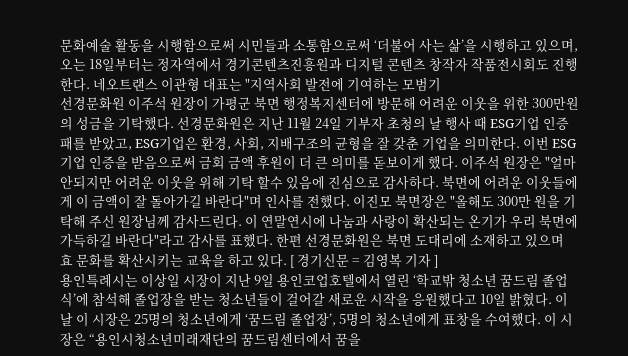문화예술 활동을 시행함으로써 시민들과 소통함으로써 ‘더불어 사는 삶’을 시행하고 있으며, 오는 18일부터는 정자역에서 경기콘텐츠진흥원과 디지털 콘텐츠 창작자 작품전시회도 진행한다. 네오트랜스 이관형 대표는 "지역사회 발전에 기여하는 모범기
선경문화원 이주석 원장이 가평군 북면 행정복지센터에 방문해 어려운 이웃을 위한 300만원의 성금을 기탁했다. 선경문화원은 지난 11월 24일 기부자 초청의 날 행사 때 ESG기업 인증패를 받았고, ESG기업은 환경, 사회, 지배구조의 균형을 잘 갖춘 기업을 의미한다. 이번 ESG기업 인증을 받음으로써 금회 금액 후원이 더 큰 의미를 돋보이게 했다. 이주석 원장은 "얼마 안되지만 어려운 이웃을 위해 기탁 할수 있음에 진심으로 감사하다. 북면에 어려운 이웃들에게 이 금액이 잘 돌아가길 바란다"며 인사를 전했다. 이진모 북면장은 "올해도 300만 원을 기탁해 주신 원장님께 감사드린다. 이 연말연시에 나눔과 사랑이 확산되는 온기가 우리 북면에 가득하길 바란다"라고 감사를 표했다. 한편 선경문화원은 북면 도대리에 소재하고 있으며 효 문화를 확산시키는 교육을 하고 있다. [ 경기신문 = 김영복 기자 ]
용인특례시는 이상일 시장이 지난 9일 용인코업호텔에서 열린 ‘학교밖 청소년 꿈드림 졸업식’에 참석해 졸업장을 받는 청소년들이 걸어갈 새로운 시작을 응원했다고 10일 밝혔다. 이날 이 시장은 25명의 청소년에게 ‘꿈드림 졸업장’, 5명의 청소년에게 표창을 수여했다. 이 시장은 “용인시청소년미래재단의 꿈드림센터에서 꿈을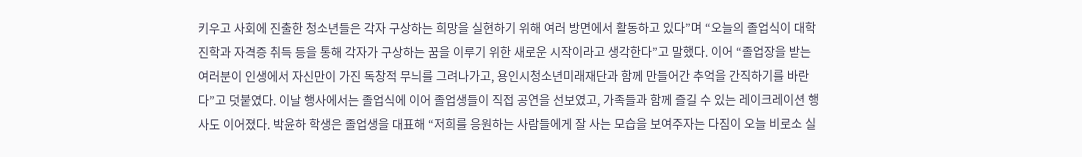키우고 사회에 진출한 청소년들은 각자 구상하는 희망을 실현하기 위해 여러 방면에서 활동하고 있다”며 “오늘의 졸업식이 대학 진학과 자격증 취득 등을 통해 각자가 구상하는 꿈을 이루기 위한 새로운 시작이라고 생각한다”고 말했다. 이어 “졸업장을 받는 여러분이 인생에서 자신만이 가진 독창적 무늬를 그려나가고, 용인시청소년미래재단과 함께 만들어간 추억을 간직하기를 바란다”고 덧붙였다. 이날 행사에서는 졸업식에 이어 졸업생들이 직접 공연을 선보였고, 가족들과 함께 즐길 수 있는 레이크레이션 행사도 이어졌다. 박윤하 학생은 졸업생을 대표해 “저희를 응원하는 사람들에게 잘 사는 모습을 보여주자는 다짐이 오늘 비로소 실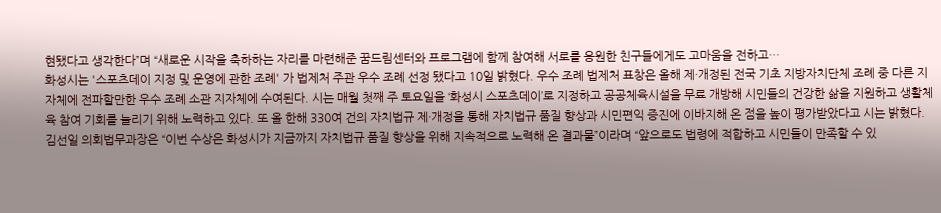현됐다고 생각한다”며 “새로운 시작을 축하하는 자리를 마련해준 꿈드림센터와 프로그램에 함께 참여해 서로를 응원한 친구들에게도 고마움을 전하고…
화성시는 '스포츠데이 지정 및 운영에 관한 조례' 가 법제처 주관 우수 조례 선정 됐다고 10일 밝혔다. 우수 조례 법제처 표창은 올해 제·개정된 전국 기초 지방자치단체 조례 중 다른 지자체에 전파할만한 우수 조례 소관 지자체에 수여된다. 시는 매월 첫째 주 토요일을 ‘화성시 스포츠데이’로 지정하고 공공체육시설을 무료 개방해 시민들의 건강한 삶을 지원하고 생활체육 참여 기회를 늘리기 위해 노력하고 있다. 또 올 한해 330여 건의 자치법규 제·개정을 통해 자치법규 품질 향상과 시민편익 증진에 이바지해 온 점을 높이 평가받았다고 시는 밝혔다. 김선일 의회법무과장은 “이번 수상은 화성시가 지금까지 자치법규 품질 향상을 위해 지속적으로 노력해 온 결과물”이라며 “앞으로도 법령에 적합하고 시민들이 만족할 수 있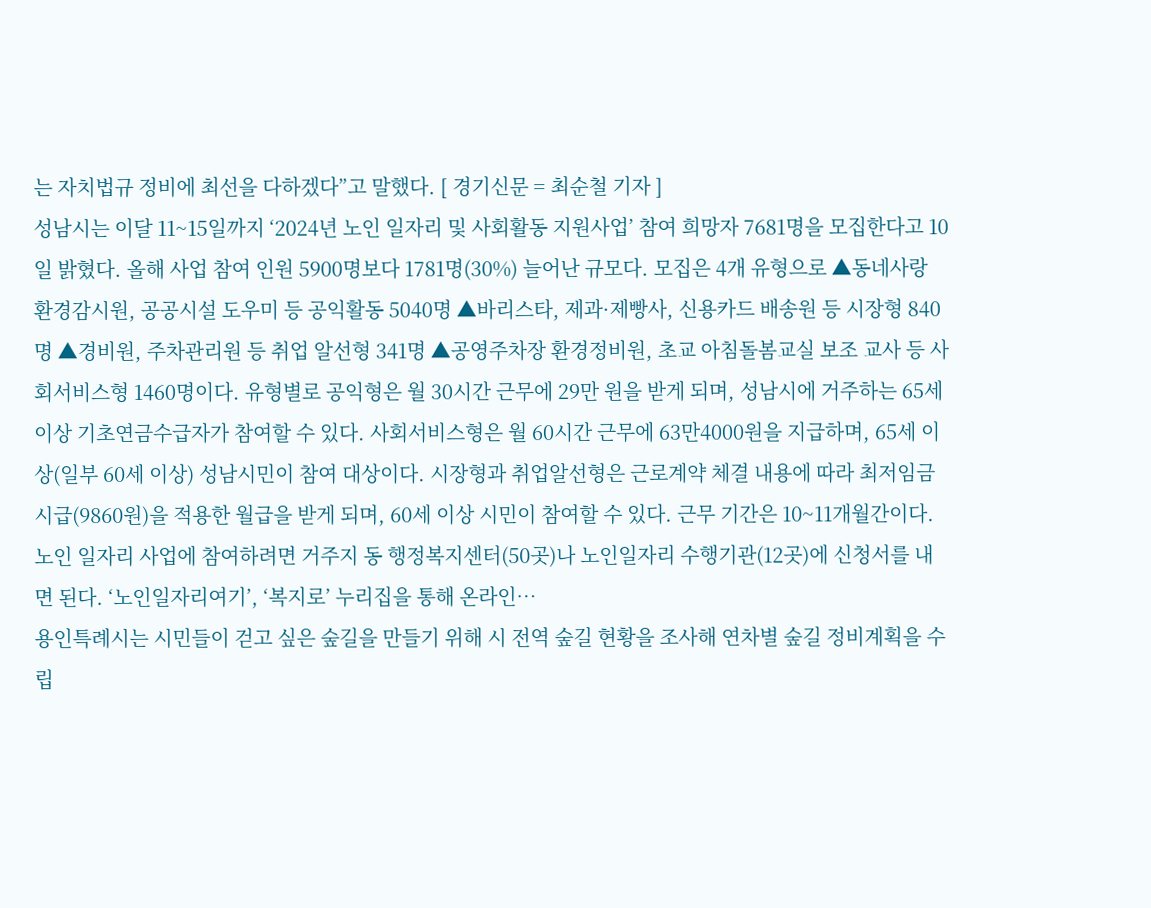는 자치법규 정비에 최선을 다하겠다”고 말했다. [ 경기신문 = 최순철 기자 ]
성남시는 이달 11~15일까지 ‘2024년 노인 일자리 및 사회활동 지원사업’ 참여 희망자 7681명을 모집한다고 10일 밝혔다. 올해 사업 참여 인원 5900명보다 1781명(30%) 늘어난 규모다. 모집은 4개 유형으로 ▲동네사랑 환경감시원, 공공시설 도우미 등 공익활동 5040명 ▲바리스타, 제과·제빵사, 신용카드 배송원 등 시장형 840명 ▲경비원, 주차관리원 등 취업 알선형 341명 ▲공영주차장 환경정비원, 초교 아침돌봄교실 보조 교사 등 사회서비스형 1460명이다. 유형별로 공익형은 월 30시간 근무에 29만 원을 받게 되며, 성남시에 거주하는 65세 이상 기초연금수급자가 참여할 수 있다. 사회서비스형은 월 60시간 근무에 63만4000원을 지급하며, 65세 이상(일부 60세 이상) 성남시민이 참여 대상이다. 시장형과 취업알선형은 근로계약 체결 내용에 따라 최저임금 시급(9860원)을 적용한 월급을 받게 되며, 60세 이상 시민이 참여할 수 있다. 근무 기간은 10~11개월간이다. 노인 일자리 사업에 참여하려면 거주지 동 행정복지센터(50곳)나 노인일자리 수행기관(12곳)에 신청서를 내면 된다. ‘노인일자리여기’, ‘복지로’ 누리집을 통해 온라인…
용인특례시는 시민들이 걷고 싶은 숲길을 만들기 위해 시 전역 숲길 현황을 조사해 연차별 숲길 정비계획을 수립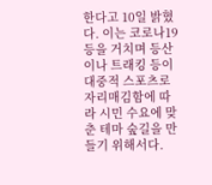한다고 10일 밝혔다. 이는 코로나19 등을 거치며 등산이나 트래킹 등이 대중적 스포츠로 자리매김함에 따라 시민 수요에 맞춘 테마 숲길을 만들기 위해서다.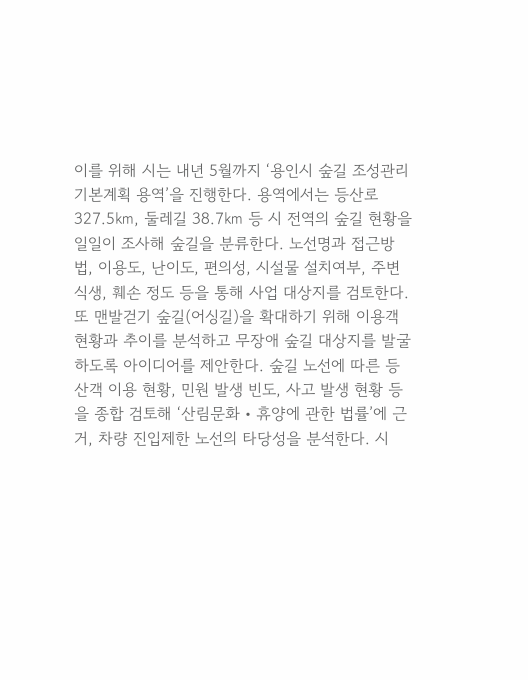이를 위해 시는 내년 5월까지 ‘용인시 숲길 조성관리 기본계획 용역’을 진행한다. 용역에서는 등산로 327.5㎞, 둘레길 38.7㎞ 등 시 전역의 숲길 현황을 일일이 조사해 숲길을 분류한다. 노선명과 접근방법, 이용도, 난이도, 편의성, 시설물 설치여부, 주변 식생, 훼손 정도 등을 통해 사업 대상지를 검토한다. 또 맨발걷기 숲길(어싱길)을 확대하기 위해 이용객 현황과 추이를 분석하고 무장애 숲길 대상지를 발굴하도록 아이디어를 제안한다. 숲길 노선에 따른 등산객 이용 현황, 민원 발생 빈도, 사고 발생 현황 등을 종합 검토해 ‘산림문화‧휴양에 관한 법률’에 근거, 차량 진입제한 노선의 타당성을 분석한다. 시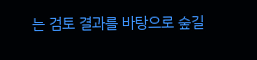는 검토 결과를 바탕으로 숲길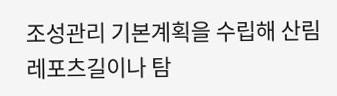조성관리 기본계획을 수립해 산림레포츠길이나 탐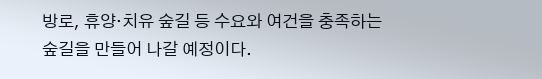방로, 휴양‧치유 숲길 등 수요와 여건을 충족하는 숲길을 만들어 나갈 예정이다.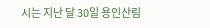시는 지난 달 30일 용인산림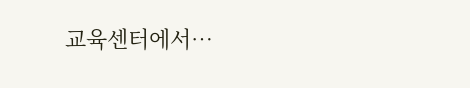교육센터에서…